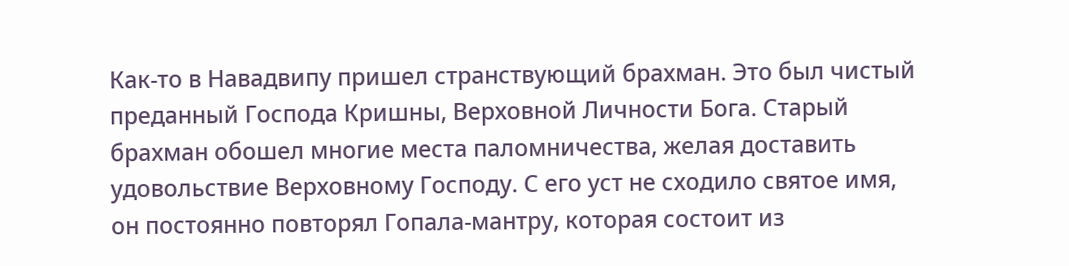Как-то в Навадвипу пришел странствующий брахман. Это был чистый преданный Господа Кришны, Верховной Личности Бога. Старый брахман обошел многие места паломничества, желая доставить удовольствие Верховному Господу. С его уст не сходило святое имя, он постоянно повторял Гопала-мантру, которая состоит из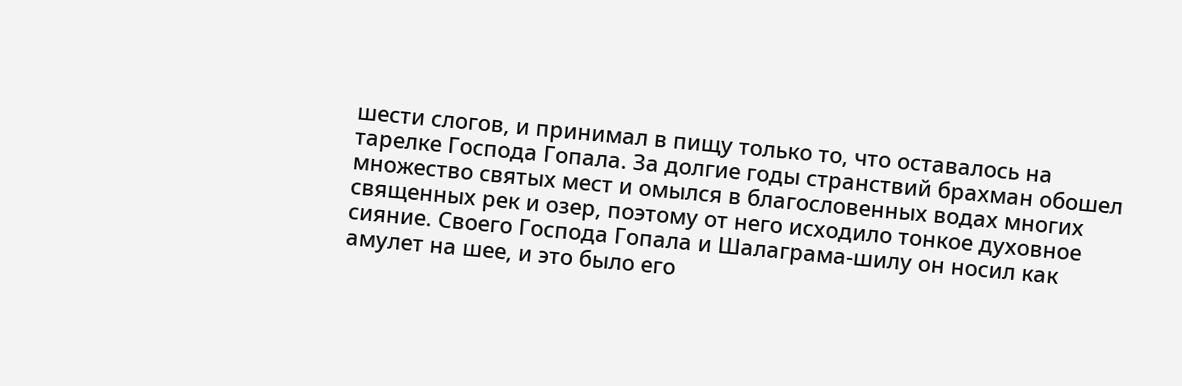шести слогов, и принимал в пищу только то, что оставалось на тарелке Господа Гопала. За долгие годы странствий брахман обошел множество святых мест и омылся в благословенных водах многих священных рек и озер, поэтому от него исходило тонкое духовное сияние. Своего Господа Гопала и Шалаграма-шилу он носил как амулет на шее, и это было его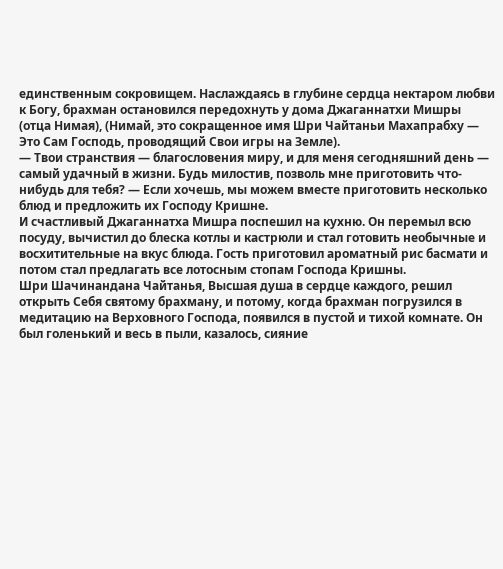единственным сокровищем. Наслаждаясь в глубине сердца нектаром любви к Богу, брахман остановился передохнуть у дома Джаганнатхи Мишры (отца Нимая), (Нимай, это сокращенное имя Шри Чайтаньи Махапрабху — Это Сам Господь, проводящий Свои игры на Земле).
— Твои странствия — благословения миру, и для меня сегодняшний день — самый удачный в жизни. Будь милостив, позволь мне приготовить что-нибудь для тебя? — Если хочешь, мы можем вместе приготовить несколько блюд и предложить их Господу Кришне.
И счастливый Джаганнатха Мишра поспешил на кухню. Он перемыл всю посуду, вычистил до блеска котлы и кастрюли и стал готовить необычные и восхитительные на вкус блюда. Гость приготовил ароматный рис басмати и потом стал предлагать все лотосным стопам Господа Кришны.
Шри Шачинандана Чайтанья, Высшая душа в сердце каждого, решил открыть Себя святому брахману, и потому, когда брахман погрузился в медитацию на Верховного Господа, появился в пустой и тихой комнате. Он был голенький и весь в пыли, казалось, сияние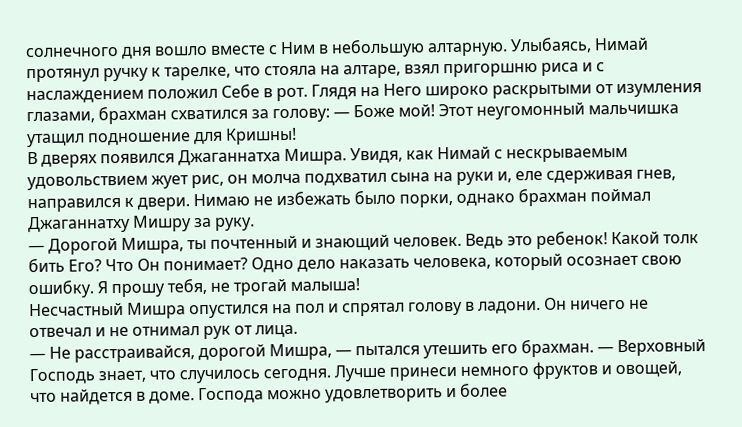солнечного дня вошло вместе с Ним в небольшую алтарную. Улыбаясь, Нимай протянул ручку к тарелке, что стояла на алтаре, взял пригоршню риса и с наслаждением положил Себе в рот. Глядя на Него широко раскрытыми от изумления глазами, брахман схватился за голову: — Боже мой! Этот неугомонный мальчишка утащил подношение для Кришны!
В дверях появился Джаганнатха Мишра. Увидя, как Нимай с нескрываемым удовольствием жует рис, он молча подхватил сына на руки и, еле сдерживая гнев, направился к двери. Нимаю не избежать было порки, однако брахман поймал Джаганнатху Мишру за руку.
— Дорогой Мишра, ты почтенный и знающий человек. Ведь это ребенок! Какой толк бить Его? Что Он понимает? Одно дело наказать человека, который осознает свою ошибку. Я прошу тебя, не трогай малыша!
Несчастный Мишра опустился на пол и спрятал голову в ладони. Он ничего не отвечал и не отнимал рук от лица.
— Не расстраивайся, дорогой Мишра, — пытался утешить его брахман. — Верховный Господь знает, что случилось сегодня. Лучше принеси немного фруктов и овощей, что найдется в доме. Господа можно удовлетворить и более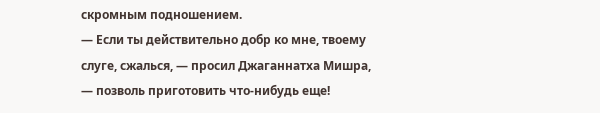скромным подношением.
— Если ты действительно добр ко мне, твоему слуге, сжалься, — просил Джаганнатха Мишра, — позволь приготовить что-нибудь еще!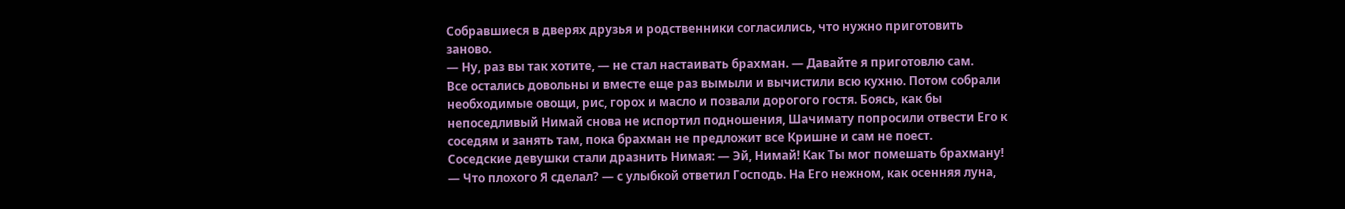Собравшиеся в дверях друзья и родственники согласились, что нужно приготовить заново.
— Ну, раз вы так хотите, — не стал настаивать брахман. — Давайте я приготовлю сам.
Все остались довольны и вместе еще раз вымыли и вычистили всю кухню. Потом собрали необходимые овощи, рис, горох и масло и позвали дорогого гостя. Боясь, как бы непоседливый Нимай снова не испортил подношения, Шачимату попросили отвести Его к соседям и занять там, пока брахман не предложит все Кришне и сам не поест.
Соседские девушки стали дразнить Нимая: — Эй, Нимай! Как Ты мог помешать брахману!
— Что плохого Я сделал? — с улыбкой ответил Господь. На Его нежном, как осенняя луна,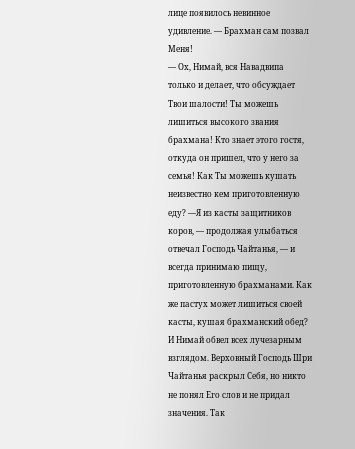лице появилось невинное удивление. — Брахман сам позвал Меня!
— Ох, Нимай, вся Навадвипа только и делает, что обсуждает Твои шалости! Ты можешь лишиться высокого звания брахмана! Кто знает этого гостя, откуда он пришел, что у него за семья! Как Ты можешь кушать неизвестно кем приготовленную еду? —Я из касты защитников коров, — продолжая улыбаться отвечал Господь Чайтанья, — и всегда принимаю пищу, приготовленную брахманами. Как же пастух может лишиться своей касты, кушая брахманский обед?
И Нимай обвел всех лучезарным взглядом. Верховный Господь Шри Чайтанья раскрыл Себя, но никто не понял Его слов и не придал значения. Так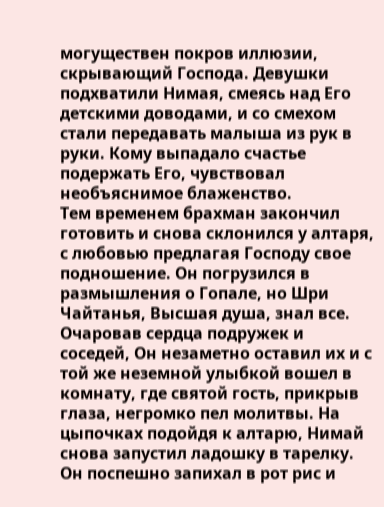могуществен покров иллюзии, скрывающий Господа. Девушки подхватили Нимая, смеясь над Его детскими доводами, и со смехом стали передавать малыша из рук в руки. Кому выпадало счастье подержать Его, чувствовал необъяснимое блаженство.
Тем временем брахман закончил готовить и снова склонился у алтаря, с любовью предлагая Господу свое подношение. Он погрузился в размышления о Гопале, но Шри Чайтанья, Высшая душа, знал все. Очаровав сердца подружек и соседей, Он незаметно оставил их и с той же неземной улыбкой вошел в комнату, где святой гость, прикрыв глаза, негромко пел молитвы. На цыпочках подойдя к алтарю, Нимай снова запустил ладошку в тарелку. Он поспешно запихал в рот рис и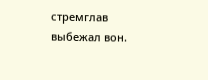стремглав выбежал вон.